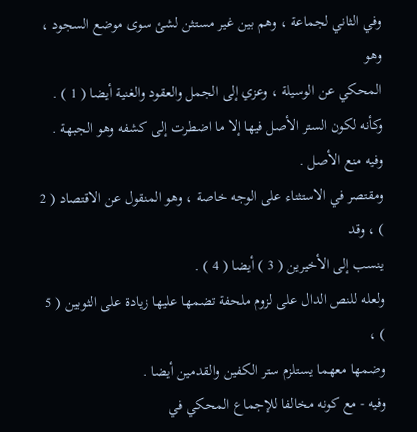وفي الثاني لجماعة ، وهم بين غير مستثن لشئ سوى موضع السجود ، وهو
المحكي عن الوسيلة ، وعزي إلى الجمل والعقود والغنية أيضا ( 1 ) .
وكأنه لكون الستر الأصل فيها إلا ما اضطرت إلى كشفه وهو الجبهة .
وفيه منع الأصل .
ومقتصر في الاستثناء على الوجه خاصة ، وهو المنقول عن الاقتصاد ( 2 ) ، وقد
ينسب إلى الأخيرين ( 3 ) أيضا ( 4 ) .
ولعله للنص الدال على لزوم ملحفة تضمها عليها زيادة على الثوبين ( 5 ) ،
وضمها معهما يستلزم ستر الكفين والقدمين أيضا .
وفيه - مع كونه مخالفا للإجماع المحكي في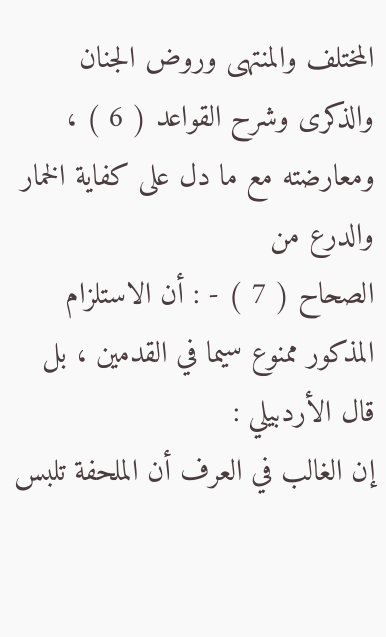المختلف والمنتهى وروض الجنان
والذكرى وشرح القواعد ( 6 ) ، ومعارضته مع ما دل على كفاية الخمار والدرع من
الصحاح ( 7 ) - : أن الاستلزام المذكور ممنوع سيما في القدمين ، بل
قال الأردبيلي :
إن الغالب في العرف أن الملحفة تلبس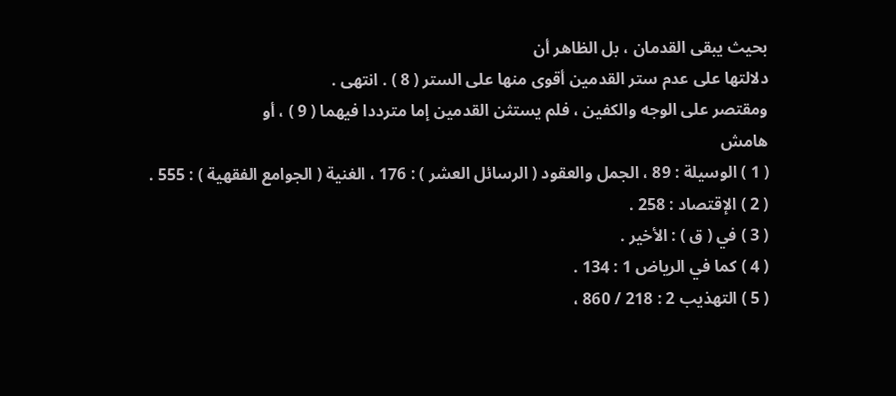بحيث يبقى القدمان ، بل الظاهر أن
دلالتها على عدم ستر القدمين أقوى منها على الستر ( 8 ) . انتهى .
ومقتصر على الوجه والكفين ، فلم يستثن القدمين إما مترددا فيهما ( 9 ) ، أو
هامش
( 1 ) الوسيلة : 89 ، الجمل والعقود ( الرسائل العشر ) : 176 ، الغنية ( الجوامع الفقهية ) : 555 .
( 2 ) الإقتصاد : 258 .
( 3 ) في ( ق ) : الأخير .
( 4 ) كما في الرياض 1 : 134 .
( 5 ) التهذيب 2 : 218 / 860 ،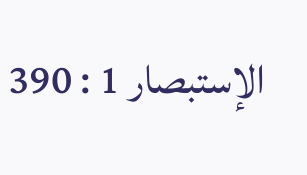الإستبصار 1 : 390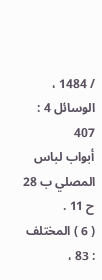/ 1484 ، الوسائل 4 : 407
أبواب لباس المصلي ب 28 ح 11 .
( 6 ) المختلف : 83 ،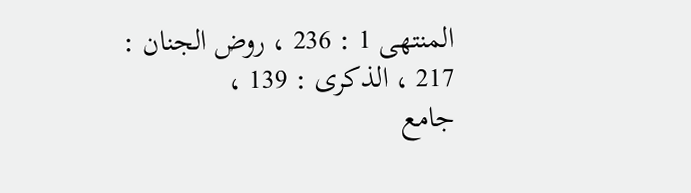المنتهى 1 : 236 ، روض الجنان : 217 ، الذكرى : 139 ،
جامع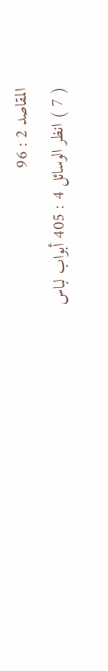المقاصد 2 : 96
( 7 ) انظر الوسائل 4 : 405 أبواب لباس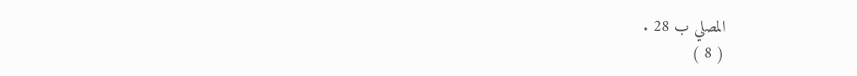المصلي ب 28 .
( 8 )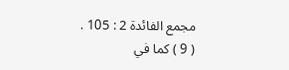مجمع الفائدة 2 : 105 .
( 9 ) كما في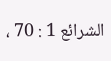الشرائع 1 : 70 ،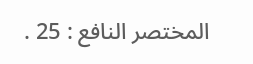المختصر النافع : 25 .